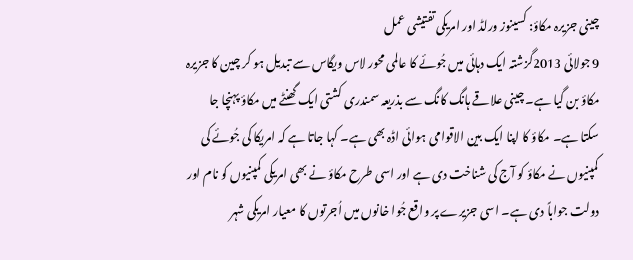چینی جزیرہ مکاؤ: کسینوز ورلڈ اور امریکی تفتیشی عمل
9 جولائی 2013گزشتہ ایک دہائی میں جُوئے کا عالمی محور لاس ویگاس سے تبدیل ہو کر چین کا جزیرہ مکاؤ بن گیا ہے۔ چینی علاقے ہانگ کانگ سے بذریعہ سمندری کشتی ایک گھنٹے میں مکاؤ پہنچا جا سکتا ہے۔ مکاؤ کا اپنا ایک بین الاقوامی ہوائی اڈہ بھی ہے۔ کہا جاتا ہے کہ امریکا کی جُوئے کی کمپنیوں نے مکاؤ کو آج کی شناخت دی ہے اور اسی طرح مکاؤ نے بھی امریکی کمپنیوں کو نام اور دولت جواباً دی ہے۔ اسی جزیرے پر واقع جُوا خانوں میں اُجرتوں کا معیار امریکی شہر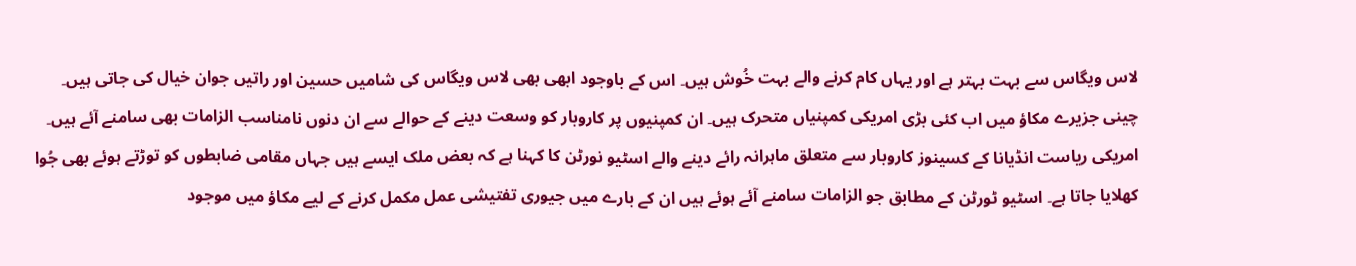لاس ویگاس سے بہت بہتر ہے اور یہاں کام کرنے والے بہت خُوش ہیں۔ اس کے باوجود ابھی بھی لاس ویگاس کی شامیں حسین اور راتیں جوان خیال کی جاتی ہیں۔
چینی جزیرے مکاؤ میں اب کئی بڑی امریکی کمپنیاں متحرک ہیں۔ ان کمپنیوں پر کاروبار کو وسعت دینے کے حوالے سے ان دنوں نامناسب الزامات بھی سامنے آئے ہیں۔ امریکی ریاست انڈیانا کے کسینوز کاروبار سے متعلق ماہرانہ رائے دینے والے اسٹیو نورٹن کا کہنا ہے کہ بعض ملک ایسے ہیں جہاں مقامی ضابطوں کو توڑتے ہوئے بھی جُوا کھلایا جاتا ہے۔ اسٹیو ٹورٹن کے مطابق جو الزامات سامنے آئے ہوئے ہیں ان کے بارے میں جیوری تفتیشی عمل مکمل کرنے کے لیے مکاؤ میں موجود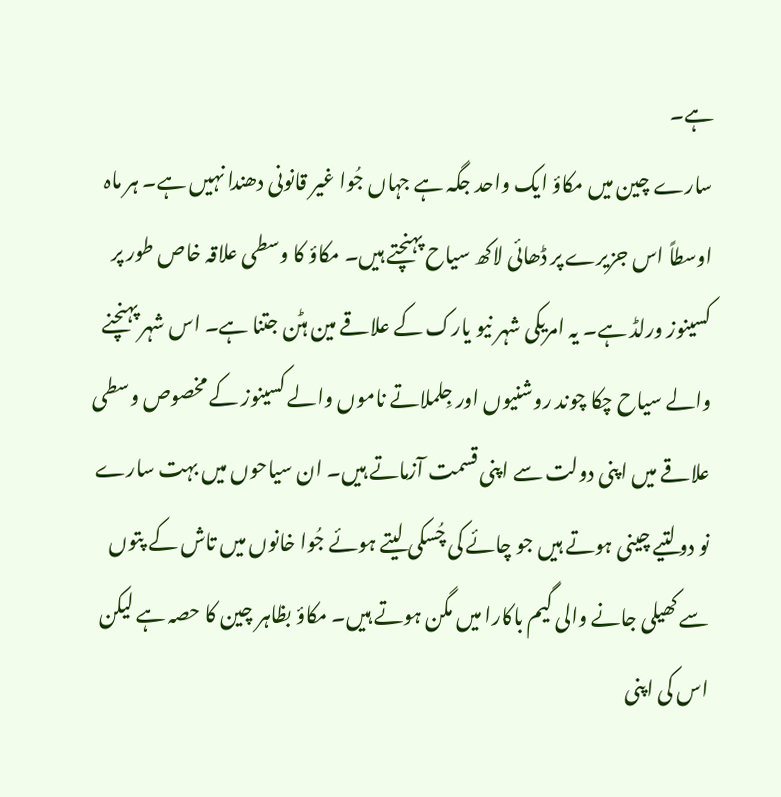ہے۔
سارے چین میں مکاؤ ایک واحد جگہ ہے جہاں جُوا غیر قانونی دھندا نہیں ہے۔ ہر ماہ اوسطاً اس جزیرے پر ڈھائی لاکھ سیاح پہنچتے ہیں۔ مکاؤ کا وسطی علاقہ خاص طور پر کسینوز ورلڈ ہے۔ یہ امریکی شہر نیو یارک کے علاقے مین ہٹن جتنا ہے۔ اس شہر پہنچنے والے سیاح چکا چوند روشنیوں اور جِلملاتے ناموں والے کسینوز کے مخصوص وسطی علاقے میں اپنی دولت سے اپنی قسمت آزماتے ہیں۔ ان سیاحوں میں بہت سارے نو دولتیے چینی ہوتے ہیں جو چائے کی چُسکی لیتے ہوئے جُوا خانوں میں تاش کے پتوں سے کھیلی جانے والی گیم باکارا میں مگن ہوتے ہیں۔ مکاؤ بظاہر چین کا حصہ ہے لیکن اس کی اپنی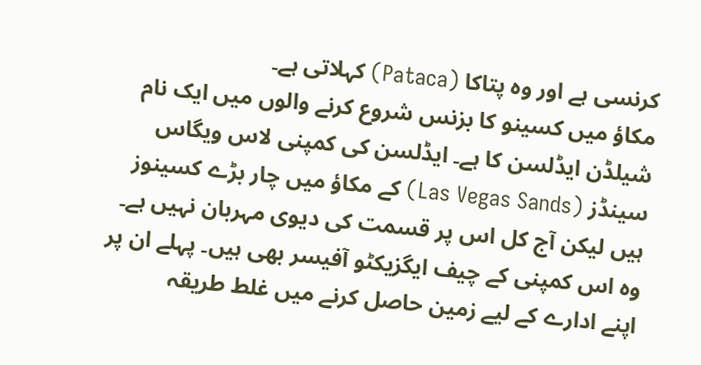کرنسی ہے اور وہ پتاکا (Pataca) کہلاتی ہے۔
مکاؤ میں کسینو کا بزنس شروع کرنے والوں میں ایک نام شیلڈن ایڈلسن کا ہے۔ ایڈلسن کی کمپنی لاس ویگاس سینڈز (Las Vegas Sands) کے مکاؤ میں چار بڑے کسینوز ہیں لیکن آج کل اس پر قسمت کی دیوی مہربان نہیں ہے۔ وہ اس کمپنی کے چیف ایگزیکٹو آفیسر بھی ہیں۔ پہلے ان پر اپنے ادارے کے لیے زمین حاصل کرنے میں غلط طریقہ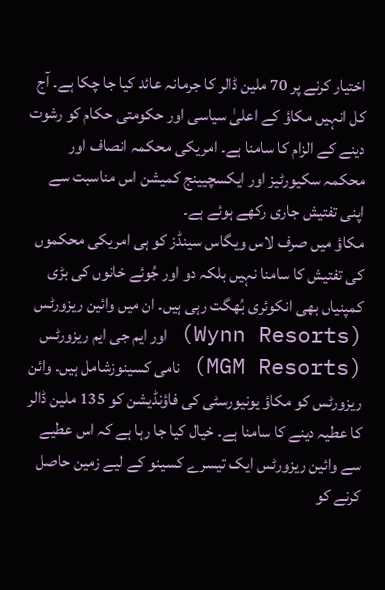اختیار کرنے پر 70 ملین ڈالر کا جرمانہ عائد کیا جا چکا ہے۔ آج کل انہیں مکاؤ کے اعلیٰ سیاسی اور حکومتی حکام کو رشوت دینے کے الزام کا سامنا ہے۔ امریکی محکمہ انصاف اور محکمہ سکیورٹیز اور ایکسچیینج کمیشن اس مناسبت سے اپنی تفتیش جاری رکھے ہوئے ہے۔
مکاؤ میں صرف لاس ویگاس سینڈز کو ہی امریکی محکموں کی تفتیش کا سامنا نہیں بلکہ دو اور جُوئے خانوں کی بڑی کمپنیاں بھی انکوئری بُھگت رہی ہیں۔ ان میں وائین ریزورٹس (Wynn Resorts) اور ایم جی ایم ریزورٹس (MGM Resorts) نامی کسینوزشامل ہیں۔ وائن ریزورٹس کو مکاؤ یونیورسٹی کی فاؤنڈیشن کو 135 ملین ڈالر کا عطیہ دینے کا سامنا ہے۔ خیال کیا جا رہا ہے کہ اس عطیے سے وائین ریزورٹس ایک تیسرے کسینو کے لیے زمین حاصل کرنے کو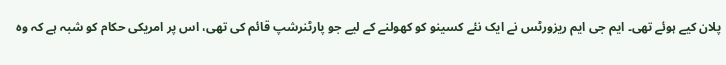پلان کیے ہوئے تھی۔ ایم جی ایم ریزورٹس نے ایک نئے کسینو کو کھولنے کے لیے جو پارٹنرشپ قائم کی تھی، اس پر امریکی حکام کو شبہ ہے کہ وہ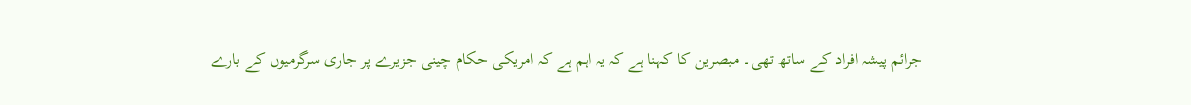جرائم پیشہ افراد کے ساتھ تھی۔ مبصرین کا کہنا ہے کہ یہ اہم ہے کہ امریکی حکام چینی جزیرے پر جاری سرگرمیوں کے بارے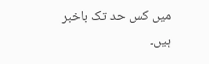میں کس حد تک باخبر ہیں۔